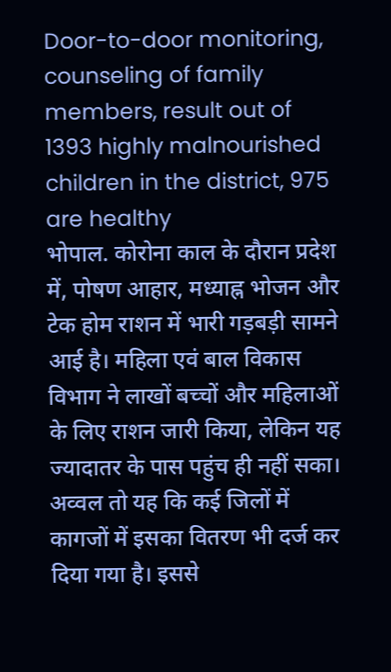Door-to-door monitoring, counseling of family members, result out of 1393 highly malnourished children in the district, 975 are healthy
भोपाल. कोरोना काल के दौरान प्रदेश में, पोषण आहार, मध्याह्न भोजन और टेक होम राशन में भारी गड़बड़ी सामने आई है। महिला एवं बाल विकास विभाग ने लाखों बच्चों और महिलाओं के लिए राशन जारी किया, लेकिन यह ज्यादातर के पास पहुंच ही नहीं सका। अव्वल तो यह कि कई जिलों में कागजों में इसका वितरण भी दर्ज कर दिया गया है। इससे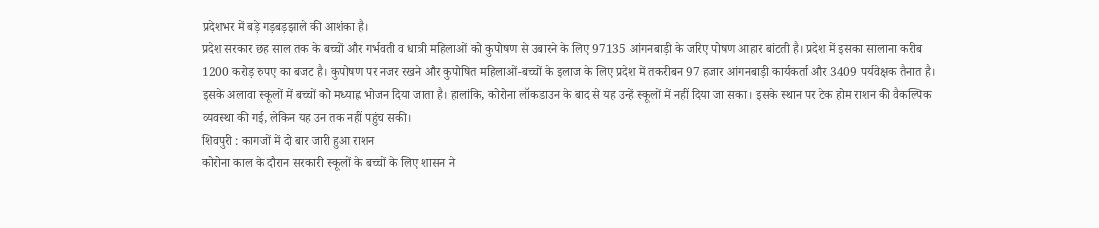प्रदेशभर में बड़े गड़बड़झाले की आशंका है।
प्रदेश सरकार छह साल तक के बच्चों और गर्भवती व धात्री महिलाओं को कुपोषण से उबारने के लिए 97135 आंगनबाड़ी के जरिए पोषण आहार बांटती है। प्रदेश में इसका सालाना करीब 1200 करोड़ रुपए का बजट है। कुपोषण पर नजर रखने और कुपोषित महिलाओं-बच्चों के इलाज के लिए प्रदेश में तकरीबन 97 हजार आंगनबाड़ी कार्यकर्ता और 3409 पर्यवेक्षक तैनात है। इसके अलावा स्कूलों में बच्चों को मध्याह्न भोजन दिया जाता है। हालांकि, कोरोना लॉकडाउन के बाद से यह उन्हें स्कूलों में नहीं दिया जा सका। इसके स्थान पर टेक होम राशन की वैकल्पिक व्यवस्था की गई, लेकिन यह उन तक नहीं पहुंच सकी।
शिवपुरी : कागजों में दो बार जारी हुआ राशन
कोरोना काल के दौरान सरकारी स्कूलों के बच्चों के लिए शासन ने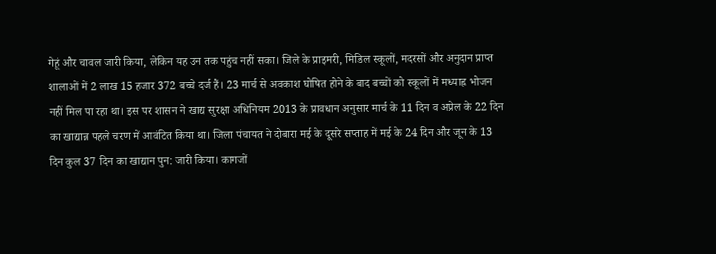गेहूं और चावल जारी किया, लेकिन यह उन तक पहुंच नहीं सका। जिले के प्राइमरी, मिडिल स्कूलों, मदरसों और अनुदान प्राप्त शालाओं में 2 लाख 15 हजार 372 बच्चे दर्ज हैं। 23 मार्च से अवकाश घोषित होने के बाद बच्चों को स्कूलों में मध्याह्न भोजन नहीं मिल पा रहा था। इस पर शासन ने खाद्य सुरक्षा अधिनियम 2013 के प्रावधान अनुसार मार्च के 11 दिन व अप्रेल के 22 दिन का खाद्यान्न पहले चरण में आवंटित किया था। जिला पंचायत ने दोबारा मई के दूसरे सप्ताह में मई के 24 दिन और जून के 13 दिन कुल 37 दिन का खाद्यान पुन: जारी किया। कागजों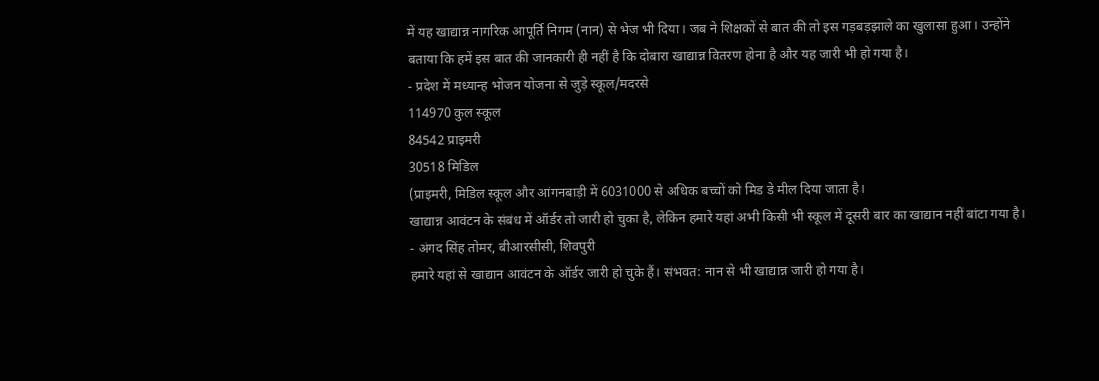में यह खाद्यान्न नागरिक आपूर्ति निगम (नान) से भेज भी दिया। जब ने शिक्षकों से बात की तो इस गड़बड़झाले का खुलासा हुआ। उन्होंने बताया कि हमें इस बात की जानकारी ही नहीं है कि दोबारा खाद्यान्न वितरण होना है और यह जारी भी हो गया है।
- प्रदेश में मध्यान्ह भोजन योजना से जुड़े स्कूल/मदरसे
114970 कुल स्कूल
84542 प्राइमरी
30518 मिडिल
(प्राइमरी, मिडिल स्कूल और आंगनबाड़ी में 6031000 से अधिक बच्चों को मिड डे मील दिया जाता है।
खाद्यान्न आवंटन के संबंध में ऑर्डर तो जारी हो चुका है, लेकिन हमारे यहां अभी किसी भी स्कूल में दूसरी बार का खाद्यान नहीं बांटा गया है।
- अंगद सिंह तोमर, बीआरसीसी, शिवपुरी
हमारे यहां से खाद्यान आवंटन के ऑर्डर जारी हो चुके हैं। संभवत: नान से भी खाद्यान्न जारी हो गया है।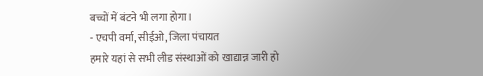बच्चों में बंटने भी लगा होगा।
- एचपी वर्मा, सीईओ, जिला पंचायत
हमारे यहां से सभी लीड संस्थाओं को खाद्यान्न जारी हो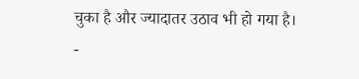चुका है और ज्यादातर उठाव भी हो गया है।
-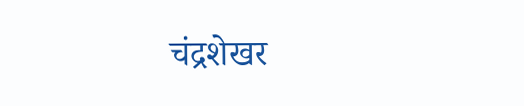चंद्रशेखर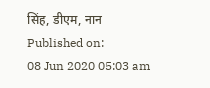सिंह, डीएम, नान
Published on:
08 Jun 2020 05:03 am